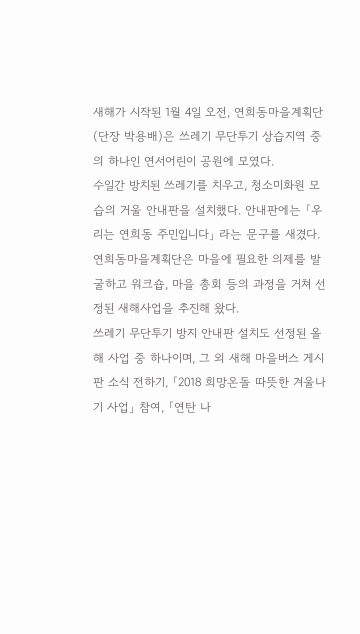새해가 시작된 1월 4일 오전, 연희동마을계획단(단장 박용배)은 쓰레기 무단투기 상습지역 중의 하나인 연서어린이 공원에 모였다.
수일간 방치된 쓰레기를 치우고, 청소미화원 모습의 거울 안내판을 설치했다. 안내판에는 「우리는 연희동 주민입니다」 라는 문구를 새겼다.
연희동마을계획단은 마을에 필요한 의제를 발굴하고 워크숍, 마을 총회 등의 과정을 거쳐 선정된 새해사업을 추진해 왔다.
쓰레기 무단투기 방지 안내판 설치도 선정된 올 해 사업 중 하나이며, 그 외 새해 마을버스 게시판 소식 전하기, 「2018 희망온돌 따뜻한 겨울나기 사업」 참여, 「연탄 나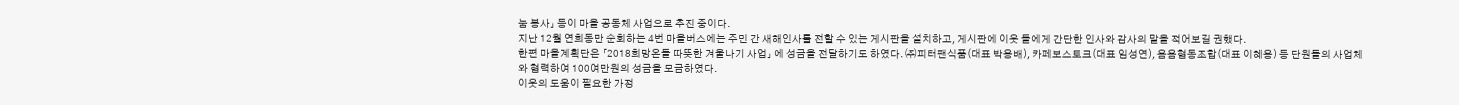눔 봉사」 등이 마을 공동체 사업으로 추진 중이다.
지난 12월 연희동만 순회하는 4번 마을버스에는 주민 간 새해인사를 전할 수 있는 게시판을 설치하고, 게시판에 이웃 들에게 간단한 인사와 감사의 말을 적어보길 권했다.
한편 마을계획단은 「2018희망온돌 따뜻한 겨울나기 사업」 에 성금을 전달하기도 하였다. ㈜피터팬식품(대표 박용배), 카페보스토크(대표 임성연), 욤욤협동조합(대표 이혜용) 등 단원들의 사업체와 협력하여 100여만원의 성금을 모금하였다.
이웃의 도움이 필요한 가정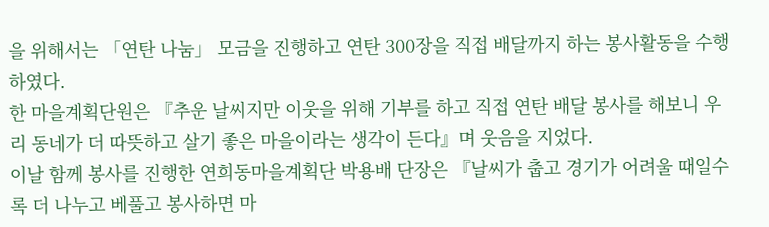을 위해서는 「연탄 나눔」 모금을 진행하고 연탄 300장을 직접 배달까지 하는 봉사활동을 수행하였다.
한 마을계획단원은 『추운 날씨지만 이웃을 위해 기부를 하고 직접 연탄 배달 봉사를 해보니 우리 동네가 더 따뜻하고 살기 좋은 마을이라는 생각이 든다』며 웃음을 지었다.
이날 함께 봉사를 진행한 연희동마을계획단 박용배 단장은 『날씨가 춥고 경기가 어려울 때일수록 더 나누고 베풀고 봉사하면 마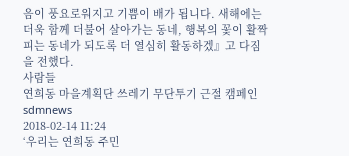음이 풍요로워지고 기쁨이 배가 됩니다. 새해에는 더욱 함께 더불어 살아가는 동네, 행복의 꽃이 활짝 피는 동네가 되도록 더 열심히 활동하겠』고 다짐을 전했다.
사람들
연희동 마을계획단 쓰레기 무단투기 근절 캠페인
sdmnews
2018-02-14 11:24
‘우리는 연희동 주민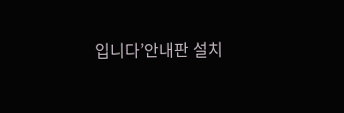입니다’안내판 설치